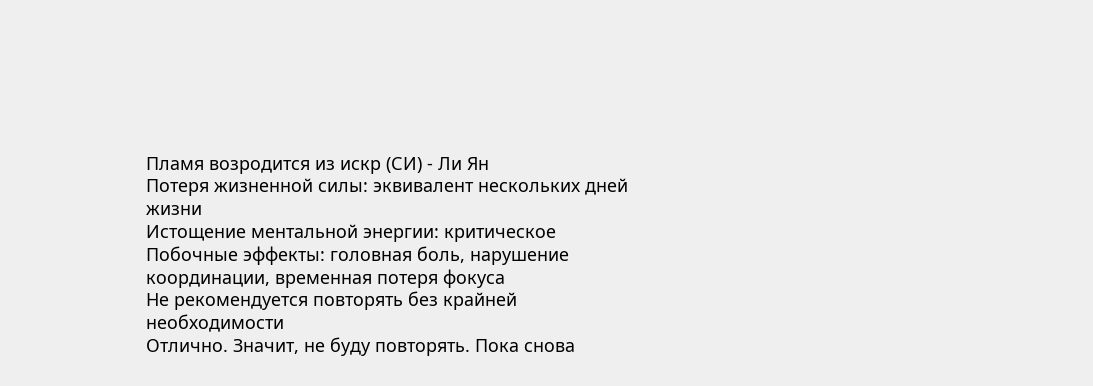Пламя возродится из искр (СИ) - Ли Ян
Потеря жизненной силы: эквивалент нескольких дней жизни
Истощение ментальной энергии: критическое
Побочные эффекты: головная боль, нарушение координации, временная потеря фокуса
Не рекомендуется повторять без крайней необходимости
Отлично. Значит, не буду повторять. Пока снова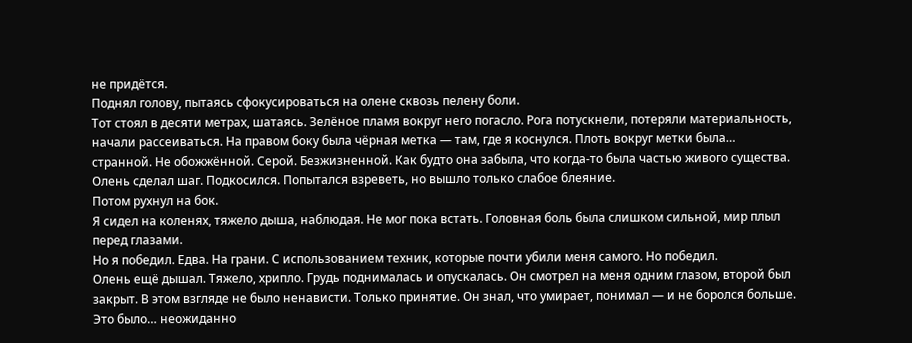не придётся.
Поднял голову, пытаясь сфокусироваться на олене сквозь пелену боли.
Тот стоял в десяти метрах, шатаясь. Зелёное пламя вокруг него погасло. Рога потускнели, потеряли материальность, начали рассеиваться. На правом боку была чёрная метка — там, где я коснулся. Плоть вокруг метки была… странной. Не обожжённой. Серой. Безжизненной. Как будто она забыла, что когда-то была частью живого существа.
Олень сделал шаг. Подкосился. Попытался взреветь, но вышло только слабое блеяние.
Потом рухнул на бок.
Я сидел на коленях, тяжело дыша, наблюдая. Не мог пока встать. Головная боль была слишком сильной, мир плыл перед глазами.
Но я победил. Едва. На грани. С использованием техник, которые почти убили меня самого. Но победил.
Олень ещё дышал. Тяжело, хрипло. Грудь поднималась и опускалась. Он смотрел на меня одним глазом, второй был закрыт. В этом взгляде не было ненависти. Только принятие. Он знал, что умирает, понимал — и не боролся больше.
Это было… неожиданно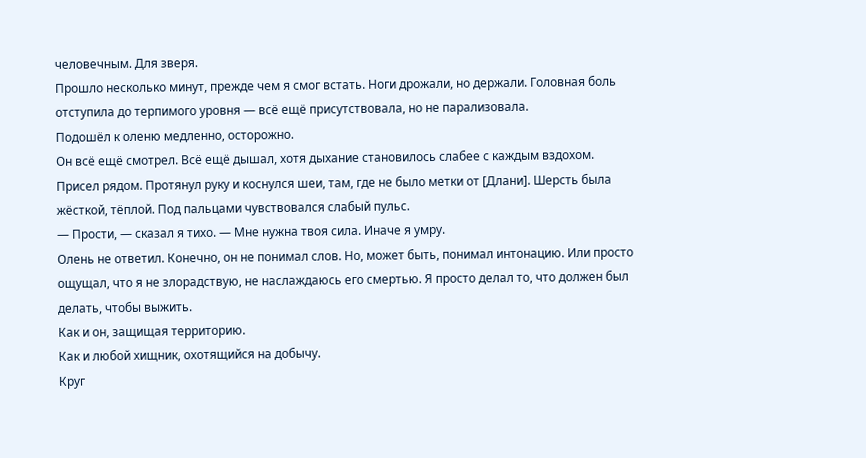человечным. Для зверя.
Прошло несколько минут, прежде чем я смог встать. Ноги дрожали, но держали. Головная боль отступила до терпимого уровня — всё ещё присутствовала, но не парализовала.
Подошёл к оленю медленно, осторожно.
Он всё ещё смотрел. Всё ещё дышал, хотя дыхание становилось слабее с каждым вздохом.
Присел рядом. Протянул руку и коснулся шеи, там, где не было метки от [Длани]. Шерсть была жёсткой, тёплой. Под пальцами чувствовался слабый пульс.
— Прости, — сказал я тихо. — Мне нужна твоя сила. Иначе я умру.
Олень не ответил. Конечно, он не понимал слов. Но, может быть, понимал интонацию. Или просто ощущал, что я не злорадствую, не наслаждаюсь его смертью. Я просто делал то, что должен был делать, чтобы выжить.
Как и он, защищая территорию.
Как и любой хищник, охотящийся на добычу.
Круг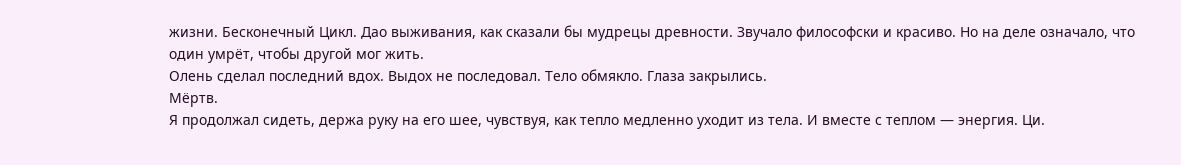жизни. Бесконечный Цикл. Дао выживания, как сказали бы мудрецы древности. Звучало философски и красиво. Но на деле означало, что один умрёт, чтобы другой мог жить.
Олень сделал последний вдох. Выдох не последовал. Тело обмякло. Глаза закрылись.
Мёртв.
Я продолжал сидеть, держа руку на его шее, чувствуя, как тепло медленно уходит из тела. И вместе с теплом — энергия. Ци.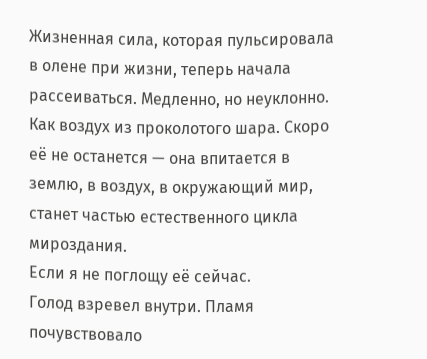Жизненная сила, которая пульсировала в олене при жизни, теперь начала рассеиваться. Медленно, но неуклонно. Как воздух из проколотого шара. Скоро её не останется — она впитается в землю, в воздух, в окружающий мир, станет частью естественного цикла мироздания.
Если я не поглощу её сейчас.
Голод взревел внутри. Пламя почувствовало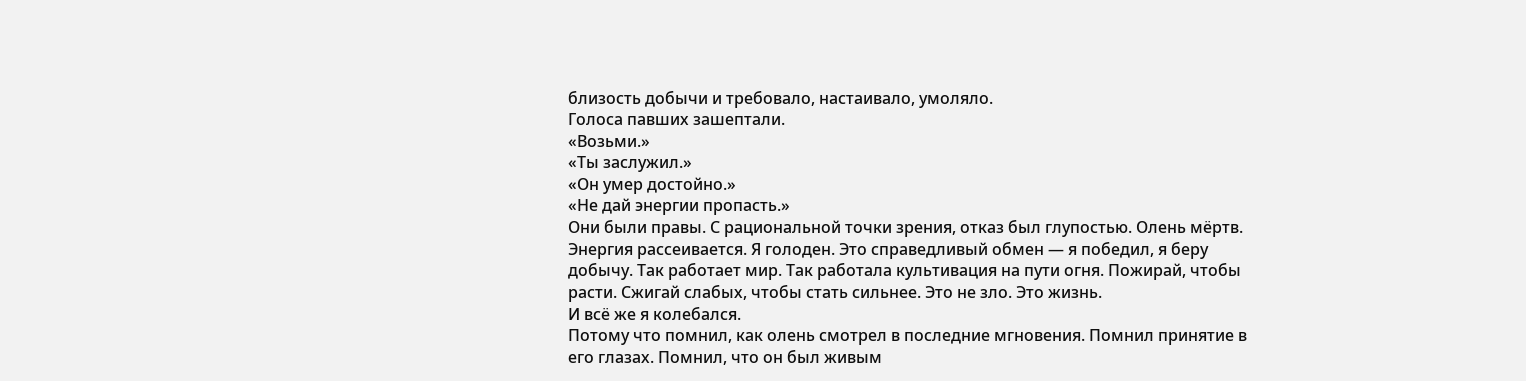близость добычи и требовало, настаивало, умоляло.
Голоса павших зашептали.
«Возьми.»
«Ты заслужил.»
«Он умер достойно.»
«Не дай энергии пропасть.»
Они были правы. С рациональной точки зрения, отказ был глупостью. Олень мёртв. Энергия рассеивается. Я голоден. Это справедливый обмен — я победил, я беру добычу. Так работает мир. Так работала культивация на пути огня. Пожирай, чтобы расти. Сжигай слабых, чтобы стать сильнее. Это не зло. Это жизнь.
И всё же я колебался.
Потому что помнил, как олень смотрел в последние мгновения. Помнил принятие в его глазах. Помнил, что он был живым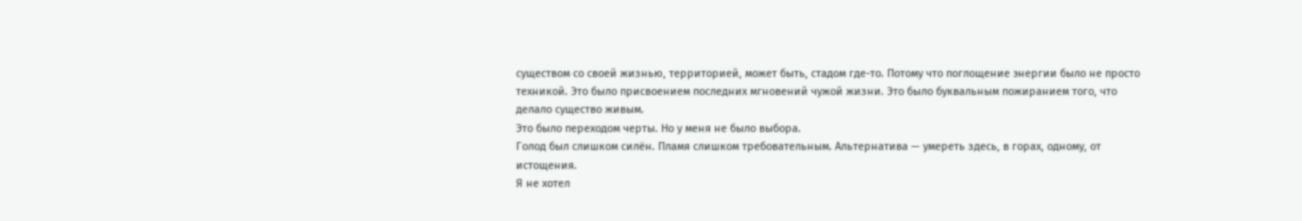существом со своей жизнью, территорией, может быть, стадом где-то. Потому что поглощение энергии было не просто техникой. Это было присвоением последних мгновений чужой жизни. Это было буквальным пожиранием того, что делало существо живым.
Это было переходом черты. Но у меня не было выбора.
Голод был слишком силён. Пламя слишком требовательным. Альтернатива — умереть здесь, в горах, одному, от истощения.
Я не хотел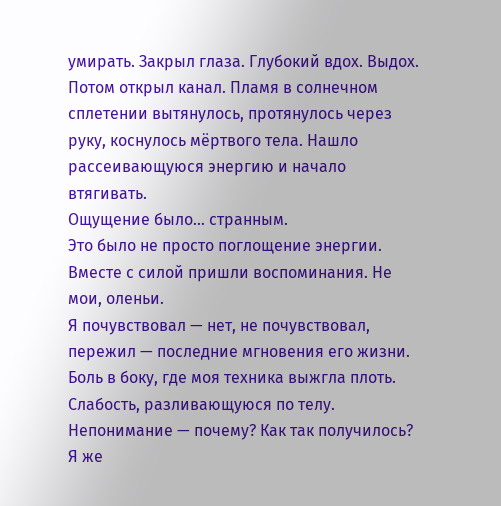умирать. Закрыл глаза. Глубокий вдох. Выдох. Потом открыл канал. Пламя в солнечном сплетении вытянулось, протянулось через руку, коснулось мёртвого тела. Нашло рассеивающуюся энергию и начало втягивать.
Ощущение было… странным.
Это было не просто поглощение энергии. Вместе с силой пришли воспоминания. Не мои, оленьи.
Я почувствовал — нет, не почувствовал, пережил — последние мгновения его жизни. Боль в боку, где моя техника выжгла плоть. Слабость, разливающуюся по телу. Непонимание — почему? Как так получилось? Я же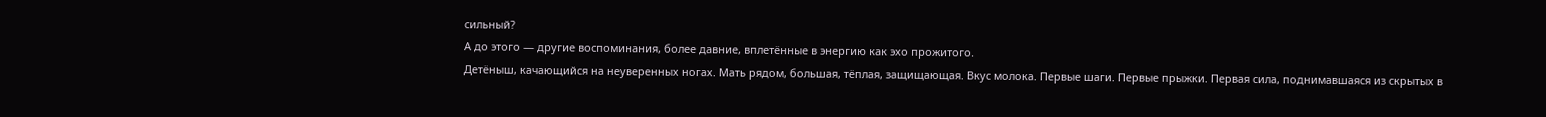сильный?
А до этого — другие воспоминания, более давние, вплетённые в энергию как эхо прожитого.
Детёныш, качающийся на неуверенных ногах. Мать рядом, большая, тёплая, защищающая. Вкус молока. Первые шаги. Первые прыжки. Первая сила, поднимавшаяся из скрытых в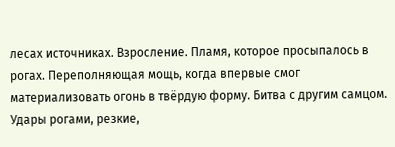лесах источниках. Взросление. Пламя, которое просыпалось в рогах. Переполняющая мощь, когда впервые смог материализовать огонь в твёрдую форму. Битва с другим самцом. Удары рогами, резкие,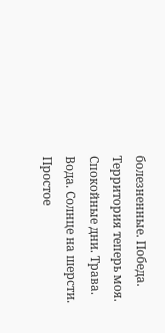болезненные. Победа. Территория теперь моя. Спокойные дни. Трава. Вода. Солнце на шерсти. Простое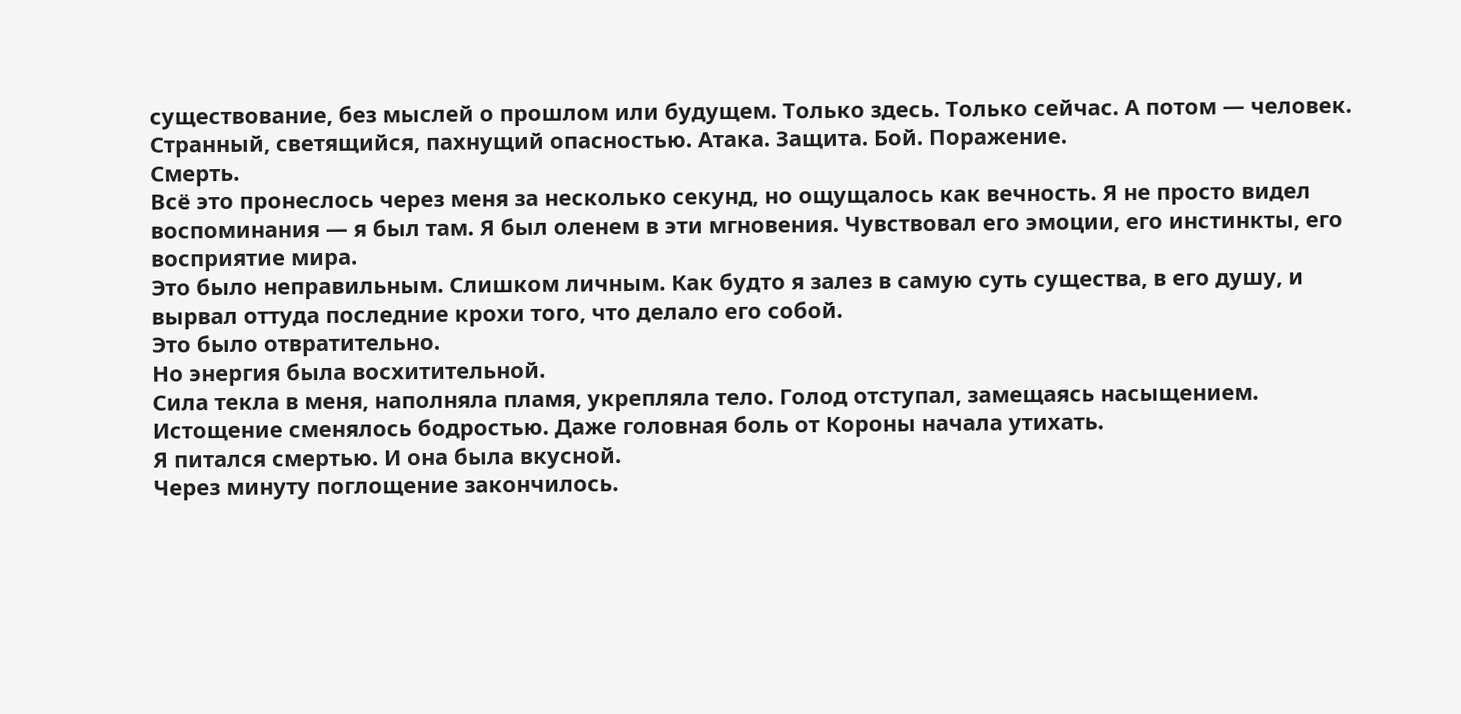существование, без мыслей о прошлом или будущем. Только здесь. Только сейчас. А потом — человек. Странный, светящийся, пахнущий опасностью. Атака. Защита. Бой. Поражение.
Смерть.
Всё это пронеслось через меня за несколько секунд, но ощущалось как вечность. Я не просто видел воспоминания — я был там. Я был оленем в эти мгновения. Чувствовал его эмоции, его инстинкты, его восприятие мира.
Это было неправильным. Слишком личным. Как будто я залез в самую суть существа, в его душу, и вырвал оттуда последние крохи того, что делало его собой.
Это было отвратительно.
Но энергия была восхитительной.
Сила текла в меня, наполняла пламя, укрепляла тело. Голод отступал, замещаясь насыщением. Истощение сменялось бодростью. Даже головная боль от Короны начала утихать.
Я питался смертью. И она была вкусной.
Через минуту поглощение закончилось.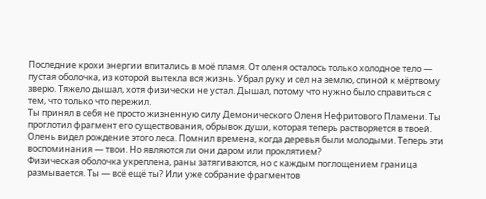Последние крохи энергии впитались в моё пламя. От оленя осталось только холодное тело — пустая оболочка, из которой вытекла вся жизнь. Убрал руку и сел на землю, спиной к мёртвому зверю. Тяжело дышал, хотя физически не устал. Дышал, потому что нужно было справиться с тем, что только что пережил.
Ты принял в себя не просто жизненную силу Демонического Оленя Нефритового Пламени. Ты проглотил фрагмент его существования, обрывок души, которая теперь растворяется в твоей.
Олень видел рождение этого леса. Помнил времена, когда деревья были молодыми. Теперь эти воспоминания — твои. Но являются ли они даром или проклятием?
Физическая оболочка укреплена, раны затягиваются, но с каждым поглощением граница размывается. Ты — всё ещё ты? Или уже собрание фрагментов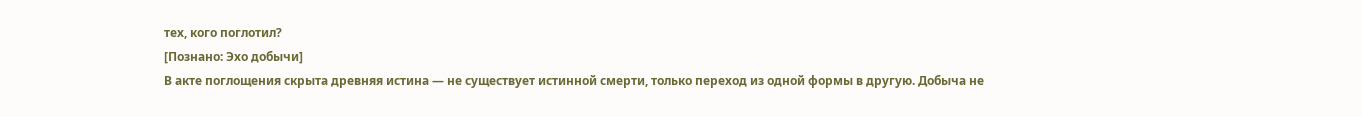тех, кого поглотил?
[Познано: Эхо добычи]
В акте поглощения скрыта древняя истина — не существует истинной смерти, только переход из одной формы в другую. Добыча не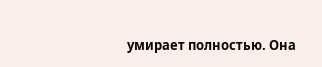умирает полностью. Она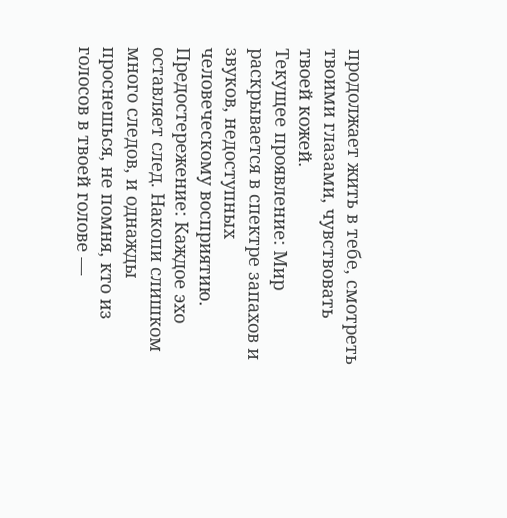продолжает жить в тебе, смотреть твоими глазами, чувствовать твоей кожей.
Текущее проявление: Мир раскрывается в спектре запахов и звуков, недоступных человеческому восприятию. Предостережение: Каждое эхо оставляет след. Накопи слишком много следов, и однажды проснешься, не помня, кто из голосов в твоей голове —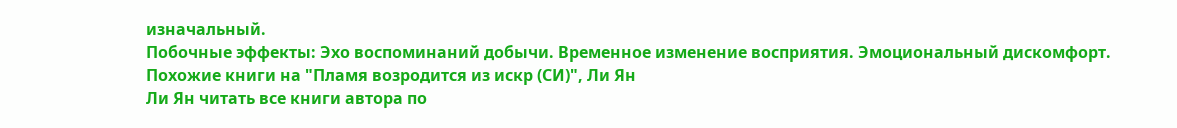изначальный.
Побочные эффекты: Эхо воспоминаний добычи. Временное изменение восприятия. Эмоциональный дискомфорт.
Похожие книги на "Пламя возродится из искр (СИ)", Ли Ян
Ли Ян читать все книги автора по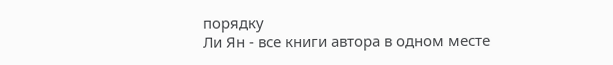порядку
Ли Ян - все книги автора в одном месте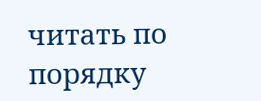читать по порядку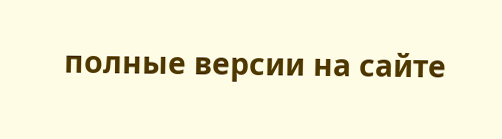полные версии на сайте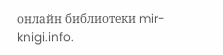онлайн библиотеки mir-knigi.info.